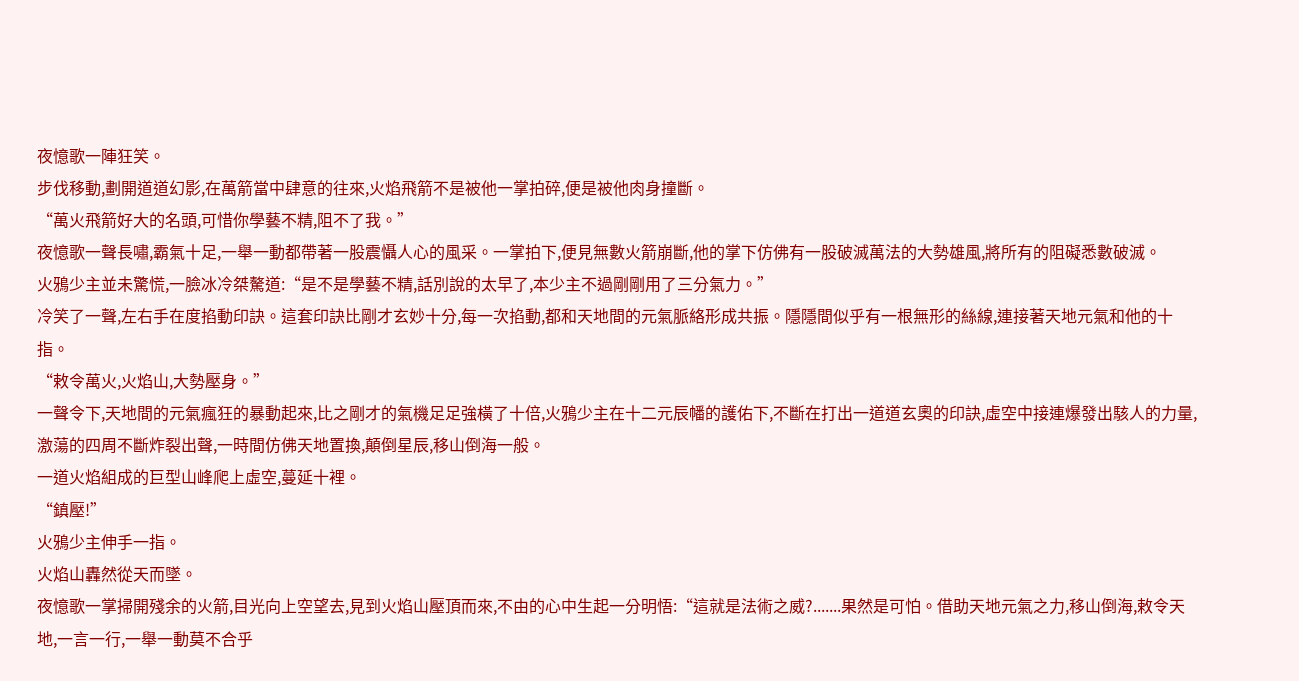夜憶歌一陣狂笑。
步伐移動,劃開道道幻影,在萬箭當中肆意的往來,火焰飛箭不是被他一掌拍碎,便是被他肉身撞斷。
“萬火飛箭好大的名頭,可惜你學藝不精,阻不了我。”
夜憶歌一聲長嘯,霸氣十足,一舉一動都帶著一股震懾人心的風采。一掌拍下,便見無數火箭崩斷,他的掌下仿佛有一股破滅萬法的大勢雄風,將所有的阻礙悉數破滅。
火鴉少主並未驚慌,一臉冰冷桀驁道:“是不是學藝不精,話別說的太早了,本少主不過剛剛用了三分氣力。”
冷笑了一聲,左右手在度掐動印訣。這套印訣比剛才玄妙十分,每一次掐動,都和天地間的元氣脈絡形成共振。隱隱間似乎有一根無形的絲線,連接著天地元氣和他的十指。
“敕令萬火,火焰山,大勢壓身。”
一聲令下,天地間的元氣瘋狂的暴動起來,比之剛才的氣機足足強橫了十倍,火鴉少主在十二元辰幡的護佑下,不斷在打出一道道玄奧的印訣,虛空中接連爆發出駭人的力量,激蕩的四周不斷炸裂出聲,一時間仿佛天地置換,顛倒星辰,移山倒海一般。
一道火焰組成的巨型山峰爬上虛空,蔓延十裡。
“鎮壓!”
火鴉少主伸手一指。
火焰山轟然從天而墜。
夜憶歌一掌掃開殘余的火箭,目光向上空望去,見到火焰山壓頂而來,不由的心中生起一分明悟:“這就是法術之威?.......果然是可怕。借助天地元氣之力,移山倒海,敕令天地,一言一行,一舉一動莫不合乎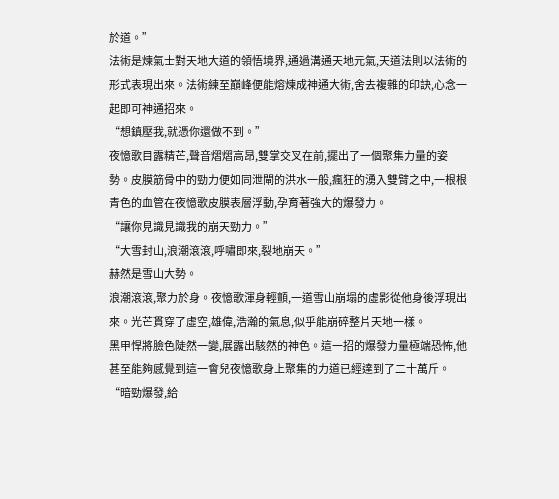於道。”
法術是煉氣士對天地大道的領悟境界,通過溝通天地元氣,天道法則以法術的形式表現出來。法術練至巔峰便能熔煉成神通大術,舍去複雜的印訣,心念一起即可神通招來。
“想鎮壓我,就憑你還做不到。”
夜憶歌目露精芒,聲音熠熠高昂,雙掌交叉在前,擺出了一個聚集力量的姿勢。皮膜筋骨中的勁力便如同泄閘的洪水一般,瘋狂的湧入雙臂之中,一根根青色的血管在夜憶歌皮膜表層浮動,孕育著強大的爆發力。
“讓你見識見識我的崩天勁力。”
“大雪封山,浪潮滾滾,呼嘯即來,裂地崩天。”
赫然是雪山大勢。
浪潮滾滾,聚力於身。夜憶歌渾身輕顫,一道雪山崩塌的虛影從他身後浮現出來。光芒貫穿了虛空,雄偉,浩瀚的氣息,似乎能崩碎整片天地一樣。
黑甲悍將臉色陡然一變,展露出駭然的神色。這一招的爆發力量極端恐怖,他甚至能夠感覺到這一會兒夜憶歌身上聚集的力道已經達到了二十萬斤。
“暗勁爆發,給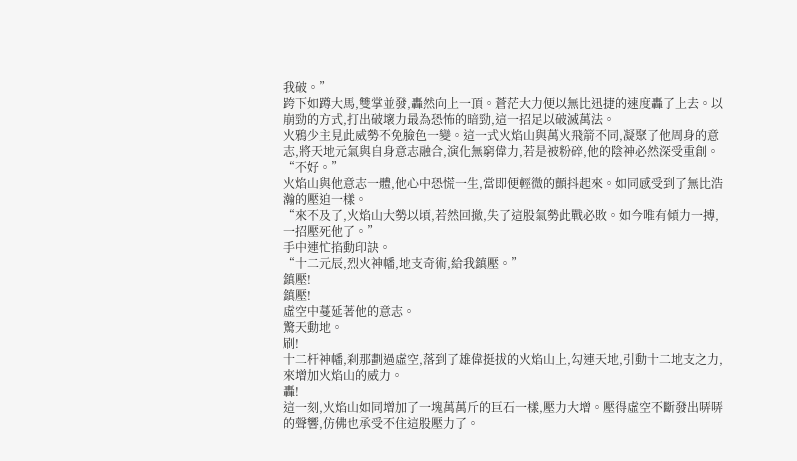我破。”
跨下如蹲大馬,雙掌並發,轟然向上一頂。蒼茫大力便以無比迅捷的速度轟了上去。以崩勁的方式,打出破壞力最為恐怖的暗勁,這一招足以破滅萬法。
火鴉少主見此威勢不免臉色一變。這一式火焰山與萬火飛箭不同,凝聚了他周身的意志,將天地元氣與自身意志融合,演化無窮偉力,若是被粉碎,他的陰神必然深受重創。
“不好。”
火焰山與他意志一體,他心中恐慌一生,當即便輕微的顫抖起來。如同感受到了無比浩瀚的壓迫一樣。
“來不及了,火焰山大勢以頃,若然回撤,失了這股氣勢此戰必敗。如今唯有傾力一搏,一招壓死他了。”
手中連忙掐動印訣。
“十二元辰,烈火神幡,地支奇術,給我鎮壓。”
鎮壓!
鎮壓!
虛空中蔓延著他的意志。
驚天動地。
刷!
十二杆神幡,刹那劃過虛空,落到了雄偉挺拔的火焰山上,勾連天地,引動十二地支之力,來增加火焰山的威力。
轟!
這一刻,火焰山如同增加了一塊萬萬斤的巨石一樣,壓力大增。壓得虛空不斷發出哢哢的聲響,仿佛也承受不住這股壓力了。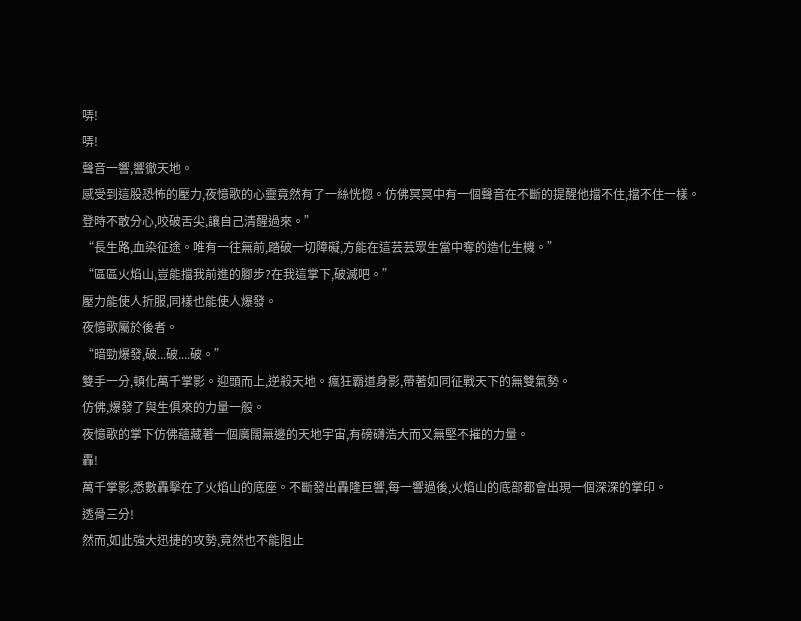哢!
哢!
聲音一響,響徹天地。
感受到這股恐怖的壓力,夜憶歌的心靈竟然有了一絲恍惚。仿佛冥冥中有一個聲音在不斷的提醒他擋不住,擋不住一樣。
登時不敢分心,咬破舌尖,讓自己清醒過來。”
“長生路,血染征途。唯有一往無前,踏破一切障礙,方能在這芸芸眾生當中奪的造化生機。”
“區區火焰山,豈能擋我前進的腳步?在我這掌下,破滅吧。”
壓力能使人折服,同樣也能使人爆發。
夜憶歌屬於後者。
“暗勁爆發,破...破....破。”
雙手一分,頓化萬千掌影。迎頭而上,逆殺天地。瘋狂霸道身影,帶著如同征戰天下的無雙氣勢。
仿佛,爆發了與生俱來的力量一般。
夜憶歌的掌下仿佛蘊藏著一個廣闊無邊的天地宇宙,有磅礴浩大而又無堅不摧的力量。
轟!
萬千掌影,悉數轟擊在了火焰山的底座。不斷發出轟隆巨響,每一響過後,火焰山的底部都會出現一個深深的掌印。
透骨三分!
然而,如此強大迅捷的攻勢,竟然也不能阻止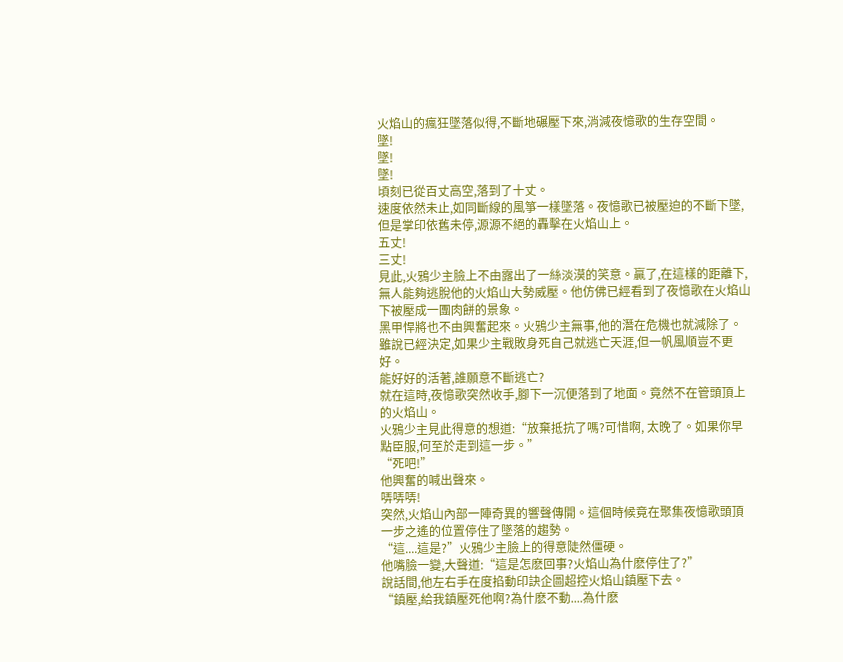火焰山的瘋狂墜落似得,不斷地碾壓下來,消減夜憶歌的生存空間。
墜!
墜!
墜!
頃刻已從百丈高空,落到了十丈。
速度依然未止,如同斷線的風箏一樣墜落。夜憶歌已被壓迫的不斷下墜,但是掌印依舊未停,源源不絕的轟擊在火焰山上。
五丈!
三丈!
見此,火鴉少主臉上不由露出了一絲淡漠的笑意。贏了,在這樣的距離下,無人能夠逃脫他的火焰山大勢威壓。他仿佛已經看到了夜憶歌在火焰山下被壓成一團肉餅的景象。
黑甲悍將也不由興奮起來。火鴉少主無事,他的潛在危機也就減除了。雖說已經決定,如果少主戰敗身死自己就逃亡天涯,但一帆風順豈不更好。
能好好的活著,誰願意不斷逃亡?
就在這時,夜憶歌突然收手,腳下一沉便落到了地面。竟然不在管頭頂上的火焰山。
火鴉少主見此得意的想道:“放棄抵抗了嗎?可惜啊, 太晚了。如果你早點臣服,何至於走到這一步。”
“死吧!”
他興奮的喊出聲來。
哢哢哢!
突然,火焰山內部一陣奇異的響聲傳開。這個時候竟在聚集夜憶歌頭頂一步之遙的位置停住了墜落的趨勢。
“這....這是?”火鴉少主臉上的得意陡然僵硬。
他嘴臉一變,大聲道:“這是怎麽回事?火焰山為什麽停住了?”
說話間,他左右手在度掐動印訣企圖超控火焰山鎮壓下去。
“鎮壓,給我鎮壓死他啊?為什麽不動....為什麽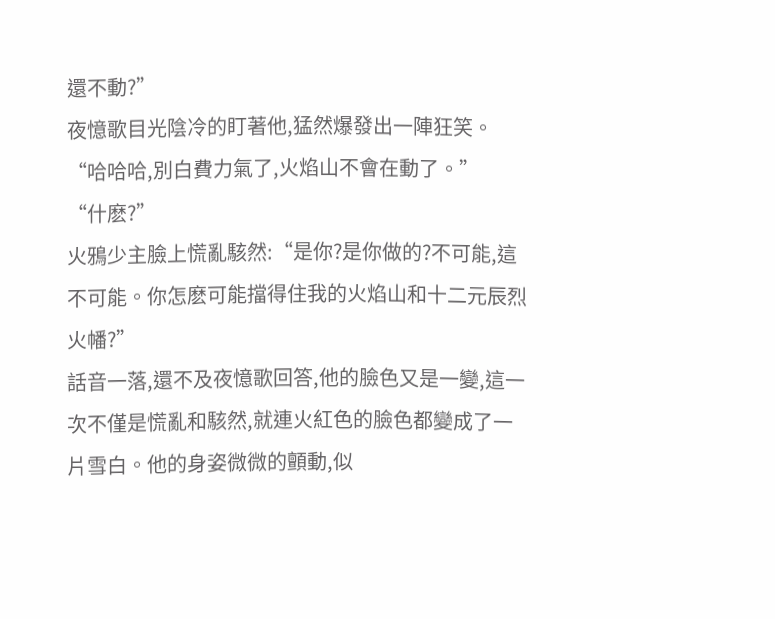還不動?”
夜憶歌目光陰冷的盯著他,猛然爆發出一陣狂笑。
“哈哈哈,別白費力氣了,火焰山不會在動了。”
“什麽?”
火鴉少主臉上慌亂駭然:“是你?是你做的?不可能,這不可能。你怎麽可能擋得住我的火焰山和十二元辰烈火幡?”
話音一落,還不及夜憶歌回答,他的臉色又是一變,這一次不僅是慌亂和駭然,就連火紅色的臉色都變成了一片雪白。他的身姿微微的顫動,似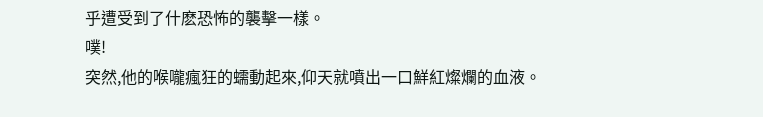乎遭受到了什麽恐怖的襲擊一樣。
噗!
突然,他的喉嚨瘋狂的蠕動起來,仰天就噴出一口鮮紅燦爛的血液。